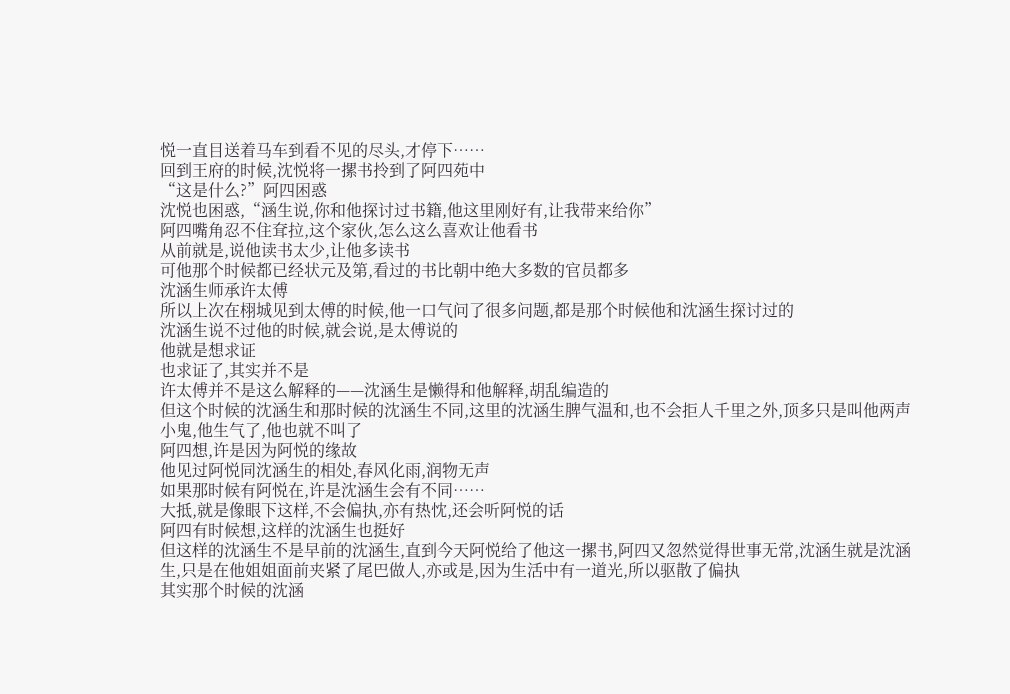悦一直目送着马车到看不见的尽头,才停下……
回到王府的时候,沈悦将一摞书拎到了阿四苑中
“这是什么?”阿四困惑
沈悦也困惑,“涵生说,你和他探讨过书籍,他这里刚好有,让我带来给你”
阿四嘴角忍不住耷拉,这个家伙,怎么这么喜欢让他看书
从前就是,说他读书太少,让他多读书
可他那个时候都已经状元及第,看过的书比朝中绝大多数的官员都多
沈涵生师承许太傅
所以上次在栩城见到太傅的时候,他一口气问了很多问题,都是那个时候他和沈涵生探讨过的
沈涵生说不过他的时候,就会说,是太傅说的
他就是想求证
也求证了,其实并不是
许太傅并不是这么解释的——沈涵生是懒得和他解释,胡乱编造的
但这个时候的沈涵生和那时候的沈涵生不同,这里的沈涵生脾气温和,也不会拒人千里之外,顶多只是叫他两声小鬼,他生气了,他也就不叫了
阿四想,许是因为阿悦的缘故
他见过阿悦同沈涵生的相处,春风化雨,润物无声
如果那时候有阿悦在,许是沈涵生会有不同……
大抵,就是像眼下这样,不会偏执,亦有热忱,还会听阿悦的话
阿四有时候想,这样的沈涵生也挺好
但这样的沈涵生不是早前的沈涵生,直到今天阿悦给了他这一摞书,阿四又忽然觉得世事无常,沈涵生就是沈涵生,只是在他姐姐面前夹紧了尾巴做人,亦或是,因为生活中有一道光,所以驱散了偏执
其实那个时候的沈涵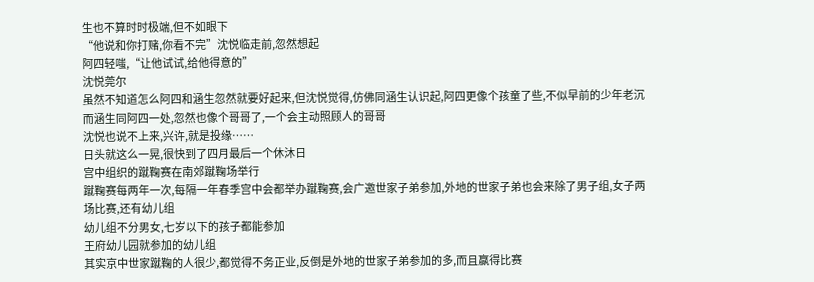生也不算时时极端,但不如眼下
“他说和你打赌,你看不完”沈悦临走前,忽然想起
阿四轻嗤,“让他试试,给他得意的”
沈悦莞尔
虽然不知道怎么阿四和涵生忽然就要好起来,但沈悦觉得,仿佛同涵生认识起,阿四更像个孩童了些,不似早前的少年老沉
而涵生同阿四一处,忽然也像个哥哥了,一个会主动照顾人的哥哥
沈悦也说不上来,兴许,就是投缘……
日头就这么一晃,很快到了四月最后一个休沐日
宫中组织的蹴鞠赛在南郊蹴鞠场举行
蹴鞠赛每两年一次,每隔一年春季宫中会都举办蹴鞠赛,会广邀世家子弟参加,外地的世家子弟也会来除了男子组,女子两场比赛,还有幼儿组
幼儿组不分男女,七岁以下的孩子都能参加
王府幼儿园就参加的幼儿组
其实京中世家蹴鞠的人很少,都觉得不务正业,反倒是外地的世家子弟参加的多,而且赢得比赛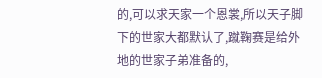的,可以求天家一个恩裳,所以天子脚下的世家大都默认了,蹴鞠赛是给外地的世家子弟准备的,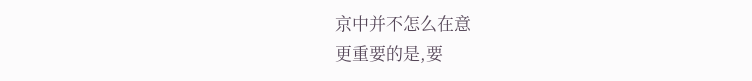京中并不怎么在意
更重要的是,要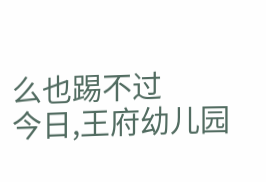么也踢不过
今日,王府幼儿园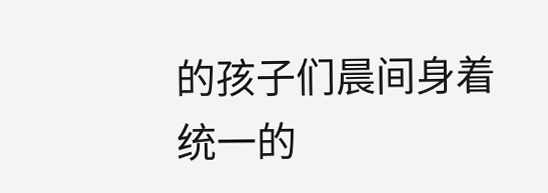的孩子们晨间身着统一的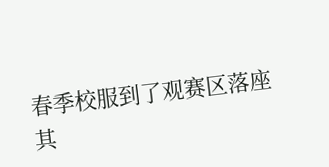春季校服到了观赛区落座
其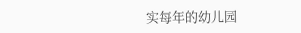实每年的幼儿园